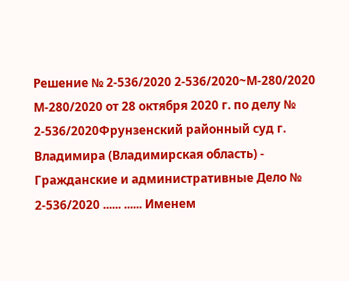Решение № 2-536/2020 2-536/2020~М-280/2020 М-280/2020 от 28 октября 2020 г. по делу № 2-536/2020Фрунзенский районный суд г. Владимира (Владимирская область) - Гражданские и административные Дело № 2-536/2020 ...... ...... Именем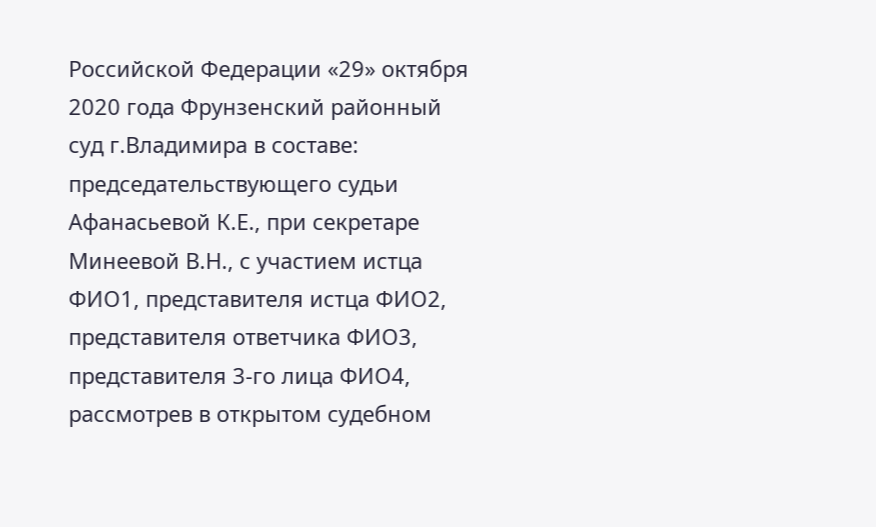Российской Федерации «29» октября 2020 года Фрунзенский районный суд г.Владимира в составе: председательствующего судьи Афанасьевой К.Е., при секретаре Минеевой В.Н., с участием истца ФИО1, представителя истца ФИО2, представителя ответчика ФИО3, представителя 3-го лица ФИО4, рассмотрев в открытом судебном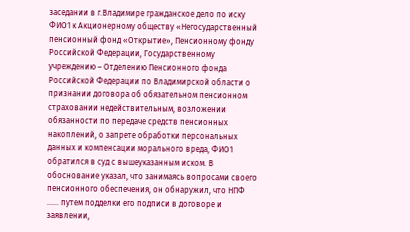заседании в г.Владимире гражданское дело по иску ФИО1 к Акционерному обществу «Негосударственный пенсионный фонд «Открытие», Пенсионному фонду Российской Федерации, Государственному учреждению – Отделению Пенсионного фонда Российской Федерации по Владимирской области о признании договора об обязательном пенсионном страховании недействительным, возложении обязанности по передаче средств пенсионных накоплений, о запрете обработки персональных данных и компенсации морального вреда, ФИО1 обратился в суд с вышеуказанным иском. В обоснование указал, что занимаясь вопросами своего пенсионного обеспечения, он обнаружил, что НПФ ...... путем подделки его подписи в договоре и заявлении,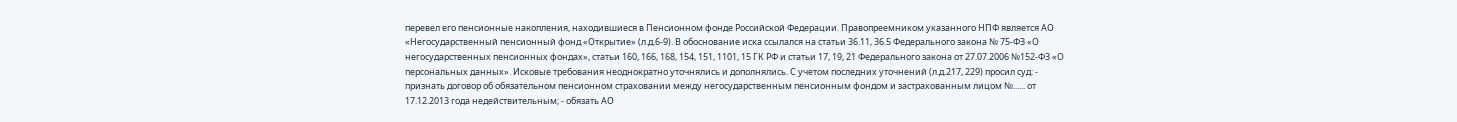перевел его пенсионные накопления, находившиеся в Пенсионном фонде Российской Федерации. Правопреемником указанного НПФ является АО «Негосударственный пенсионный фонд «Открытие» (л.д.6-9). В обоснование иска ссылался на статьи 36.11, 36.5 Федерального закона № 75-ФЗ «О негосударственных пенсионных фондах», статьи 160, 166, 168, 154, 151, 1101, 15 ГК РФ и статьи 17, 19, 21 Федерального закона от 27.07.2006 №152-ФЗ «О персональных данных». Исковые требования неоднократно уточнялись и дополнялись. С учетом последних уточнений (л.д.217, 229) просил суд: - признать договор об обязательном пенсионном страховании между негосударственным пенсионным фондом и застрахованным лицом №...... от 17.12.2013 года недействительным; - обязать АО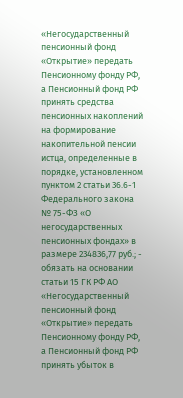«Негосударственный пенсионный фонд «Открытие» передать Пенсионному фонду РФ, а Пенсионный фонд РФ принять средства пенсионных накоплений на формирование накопительной пенсии истца, определенные в порядке, установленном пунктом 2 статьи 36.6-1 Федерального закона № 75-ФЗ «О негосударственных пенсионных фондах» в размере 234836,77 руб.; - обязать на основании статьи 15 ГК РФ АО «Негосударственный пенсионный фонд «Открытие» передать Пенсионному фонду РФ, а Пенсионный фонд РФ принять убыток в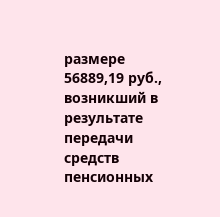размере 56889,19 руб., возникший в результате передачи средств пенсионных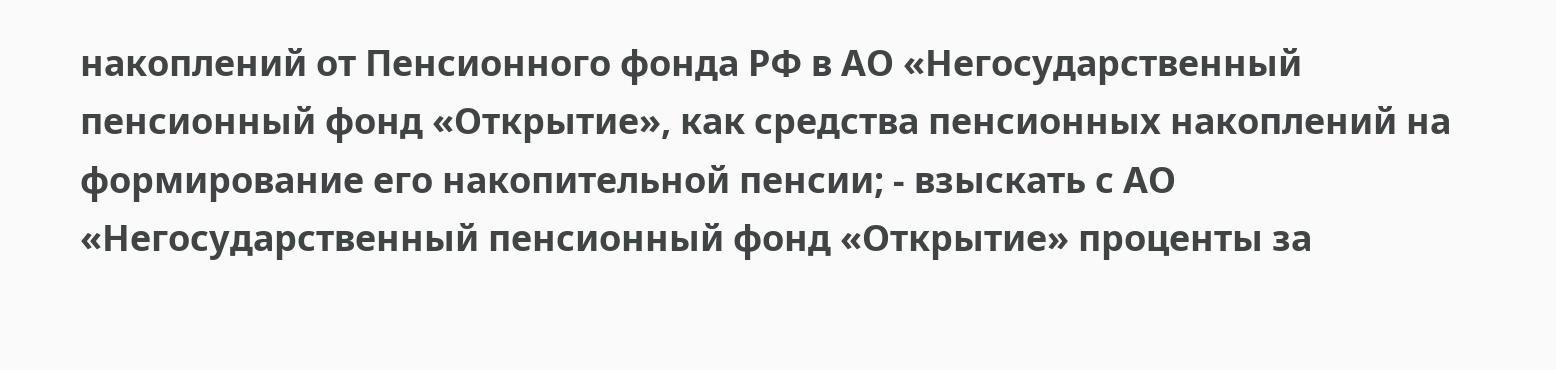накоплений от Пенсионного фонда РФ в АО «Негосударственный пенсионный фонд «Открытие», как средства пенсионных накоплений на формирование его накопительной пенсии; - взыскать с АО «Негосударственный пенсионный фонд «Открытие» проценты за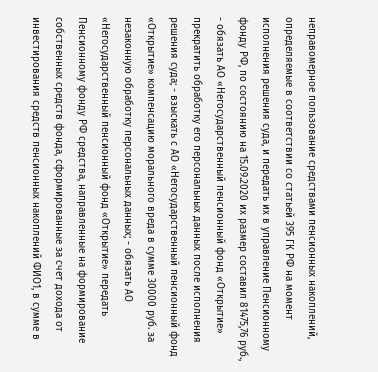неправомерное пользование средствами пенсионных накоплений, определяемые в соответствии со статьей 395 ГК РФ на момент исполнения решения суда, и передать их в управление Пенсионному фонду РФ, по состоянию на 15.09.2020 их размер составил 81475,76 руб., - обязать АО «Негосударственный пенсионный фонд «Открытие» прекратить обработку его персональных данных после исполнения решения суда; - взыскать с АО «Негосударственный пенсионный фонд «Открытие» компенсацию морального вреда в сумме 30000 руб. за незаконную обработку персональных данных; - обязать АО «Негосударственный пенсионный фонд «Открытие» передать Пенсионному фонду РФ средства, направленные на формирование собственных средств фонда, сформированные за счет дохода от инвестирования средств пенсионных накоплений ФИО1, в сумме в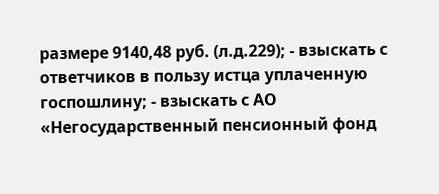размере 9140,48 руб. (л.д.229); - взыскать с ответчиков в пользу истца уплаченную госпошлину; - взыскать с АО «Негосударственный пенсионный фонд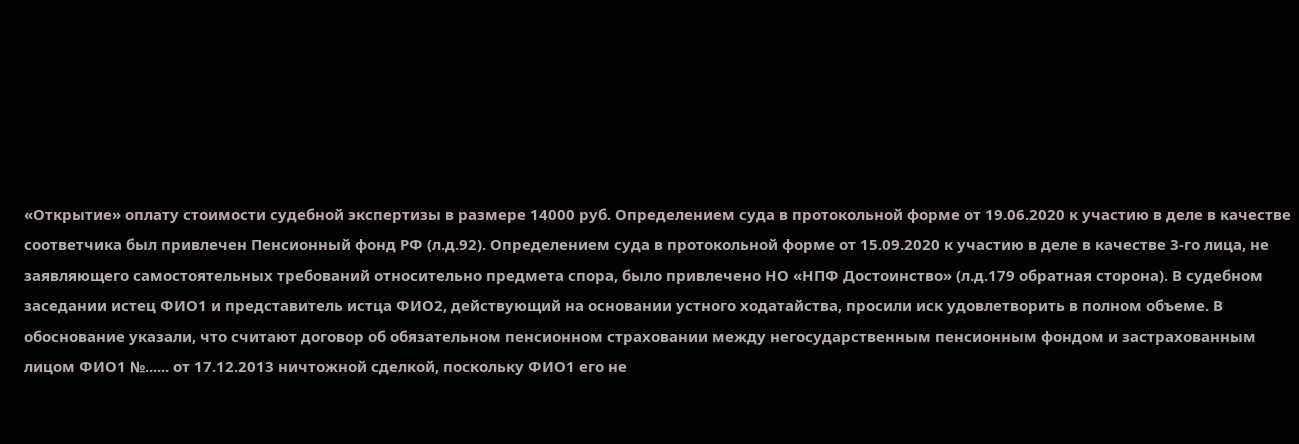«Открытие» оплату стоимости судебной экспертизы в размере 14000 руб. Определением суда в протокольной форме от 19.06.2020 к участию в деле в качестве соответчика был привлечен Пенсионный фонд РФ (л.д.92). Определением суда в протокольной форме от 15.09.2020 к участию в деле в качестве 3-го лица, не заявляющего самостоятельных требований относительно предмета спора, было привлечено НО «НПФ Достоинство» (л.д.179 обратная сторона). В судебном заседании истец ФИО1 и представитель истца ФИО2, действующий на основании устного ходатайства, просили иск удовлетворить в полном объеме. В обоснование указали, что считают договор об обязательном пенсионном страховании между негосударственным пенсионным фондом и застрахованным лицом ФИО1 №...... от 17.12.2013 ничтожной сделкой, поскольку ФИО1 его не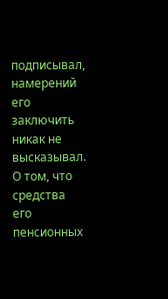подписывал, намерений его заключить никак не высказывал. О том, что средства его пенсионных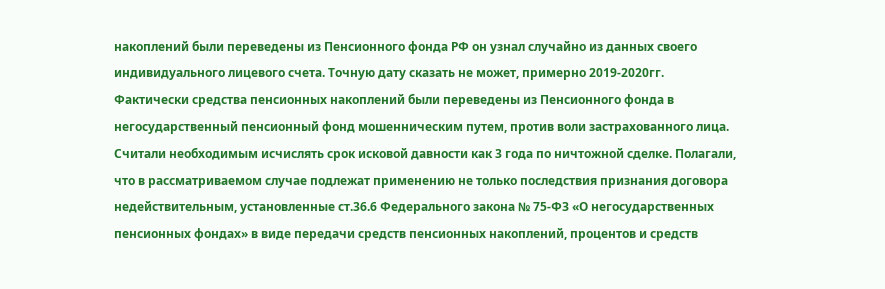накоплений были переведены из Пенсионного фонда РФ он узнал случайно из данных своего индивидуального лицевого счета. Точную дату сказать не может, примерно 2019-2020гг. Фактически средства пенсионных накоплений были переведены из Пенсионного фонда в негосударственный пенсионный фонд мошенническим путем, против воли застрахованного лица. Считали необходимым исчислять срок исковой давности как 3 года по ничтожной сделке. Полагали, что в рассматриваемом случае подлежат применению не только последствия признания договора недействительным, установленные ст.36.6 Федерального закона № 75-ФЗ «О негосударственных пенсионных фондах» в виде передачи средств пенсионных накоплений, процентов и средств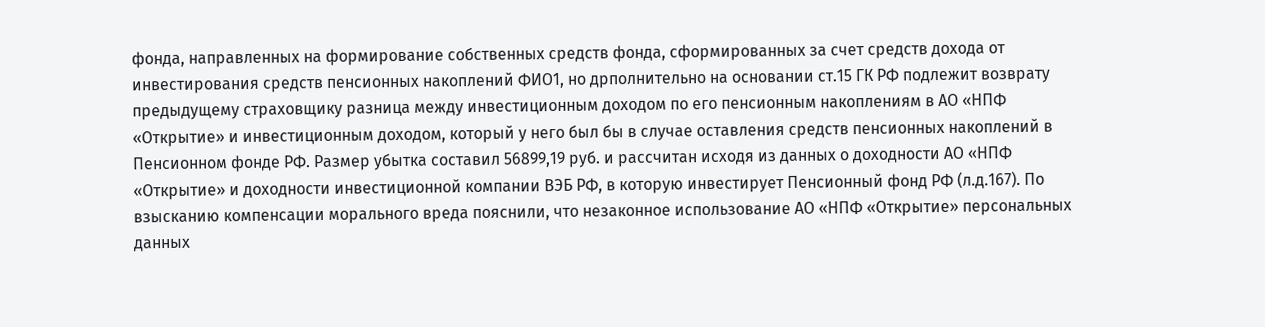фонда, направленных на формирование собственных средств фонда, сформированных за счет средств дохода от инвестирования средств пенсионных накоплений ФИО1, но дрполнительно на основании ст.15 ГК РФ подлежит возврату предыдущему страховщику разница между инвестиционным доходом по его пенсионным накоплениям в АО «НПФ «Открытие» и инвестиционным доходом, который у него был бы в случае оставления средств пенсионных накоплений в Пенсионном фонде РФ. Размер убытка составил 56899,19 руб. и рассчитан исходя из данных о доходности АО «НПФ «Открытие» и доходности инвестиционной компании ВЭБ РФ, в которую инвестирует Пенсионный фонд РФ (л.д.167). По взысканию компенсации морального вреда пояснили, что незаконное использование АО «НПФ «Открытие» персональных данных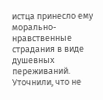истца принесло ему морально-нравственные страдания в виде душевных переживаний. Уточнили, что не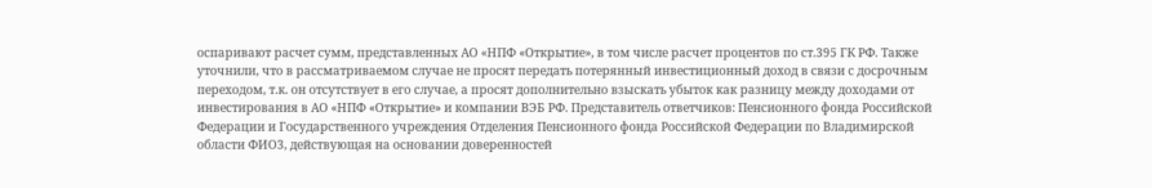оспаривают расчет сумм, представленных АО «НПФ «Открытие», в том числе расчет процентов по ст.395 ГК РФ. Также уточнили, что в рассматриваемом случае не просят передать потерянный инвестиционный доход в связи с досрочным переходом, т.к. он отсутствует в его случае, а просят дополнительно взыскать убыток как разницу между доходами от инвестирования в АО «НПФ «Открытие» и компании ВЭБ РФ. Представитель ответчиков: Пенсионного фонда Российской Федерации и Государственного учреждения Отделения Пенсионного фонда Российской Федерации по Владимирской области ФИО3, действующая на основании доверенностей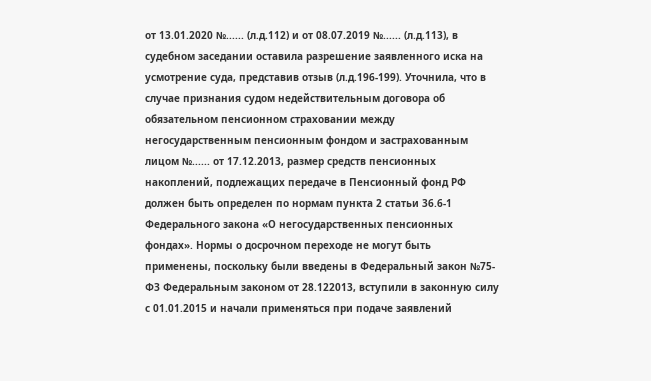от 13.01.2020 №...... (л.д.112) и от 08.07.2019 №...... (л.д.113), в судебном заседании оставила разрешение заявленного иска на усмотрение суда, представив отзыв (л.д.196-199). Уточнила, что в случае признания судом недействительным договора об обязательном пенсионном страховании между негосударственным пенсионным фондом и застрахованным лицом №...... от 17.12.2013, размер средств пенсионных накоплений, подлежащих передаче в Пенсионный фонд РФ должен быть определен по нормам пункта 2 статьи 36.6-1 Федерального закона «О негосударственных пенсионных фондах». Нормы о досрочном переходе не могут быть применены, поскольку были введены в Федеральный закон №75-ФЗ Федеральным законом от 28.122013, вступили в законную силу с 01.01.2015 и начали применяться при подаче заявлений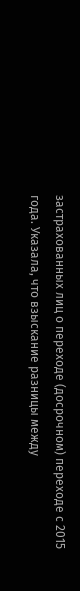застрахованных лиц о переходе (досрочном) переходе с 2015 года. Указала, что взыскание разницы между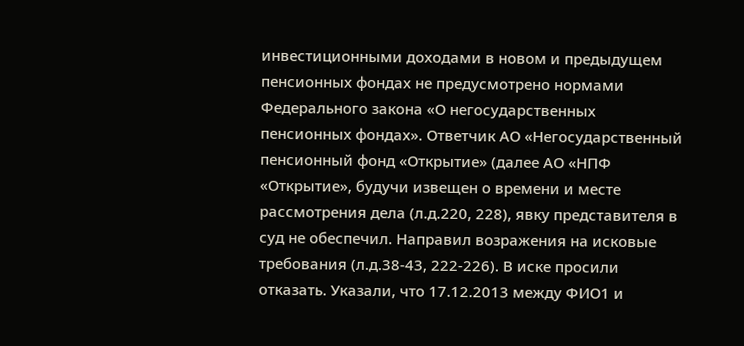инвестиционными доходами в новом и предыдущем пенсионных фондах не предусмотрено нормами Федерального закона «О негосударственных пенсионных фондах». Ответчик АО «Негосударственный пенсионный фонд «Открытие» (далее АО «НПФ «Открытие», будучи извещен о времени и месте рассмотрения дела (л.д.220, 228), явку представителя в суд не обеспечил. Направил возражения на исковые требования (л.д.38-43, 222-226). В иске просили отказать. Указали, что 17.12.2013 между ФИО1 и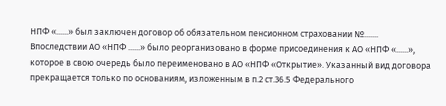НПФ «......» был заключен договор об обязательном пенсионном страховании №....... Впоследствии АО «НПФ ......» было реорганизовано в форме присоединения к АО «НПФ «......», которое в свою очередь было переименовано в АО «НПФ «Открытие». Указанный вид договора прекращается только по основаниям, изложенным в п.2 ст.36.5 Федерального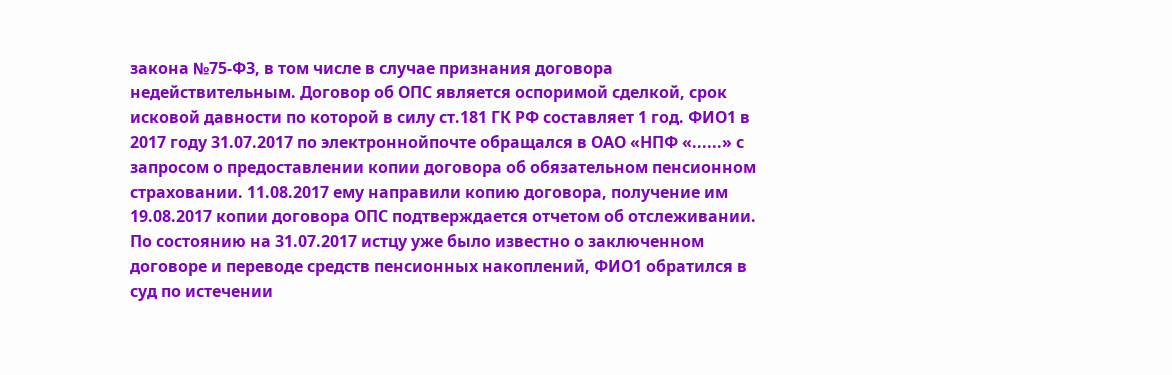закона №75-ФЗ, в том числе в случае признания договора недействительным. Договор об ОПС является оспоримой сделкой, срок исковой давности по которой в силу ст.181 ГК РФ составляет 1 год. ФИО1 в 2017 году 31.07.2017 по электроннойпочте обращался в ОАО «НПФ «......» с запросом о предоставлении копии договора об обязательном пенсионном страховании. 11.08.2017 ему направили копию договора, получение им 19.08.2017 копии договора ОПС подтверждается отчетом об отслеживании. По состоянию на 31.07.2017 истцу уже было известно о заключенном договоре и переводе средств пенсионных накоплений, ФИО1 обратился в суд по истечении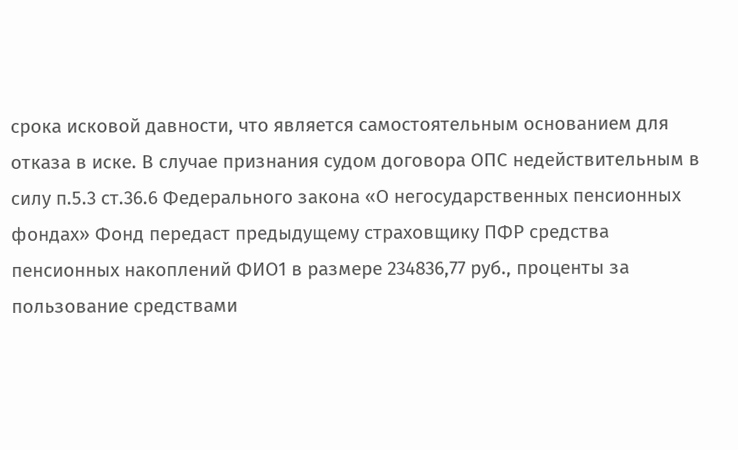срока исковой давности, что является самостоятельным основанием для отказа в иске. В случае признания судом договора ОПС недействительным в силу п.5.3 ст.36.6 Федерального закона «О негосударственных пенсионных фондах» Фонд передаст предыдущему страховщику ПФР средства пенсионных накоплений ФИО1 в размере 234836,77 руб., проценты за пользование средствами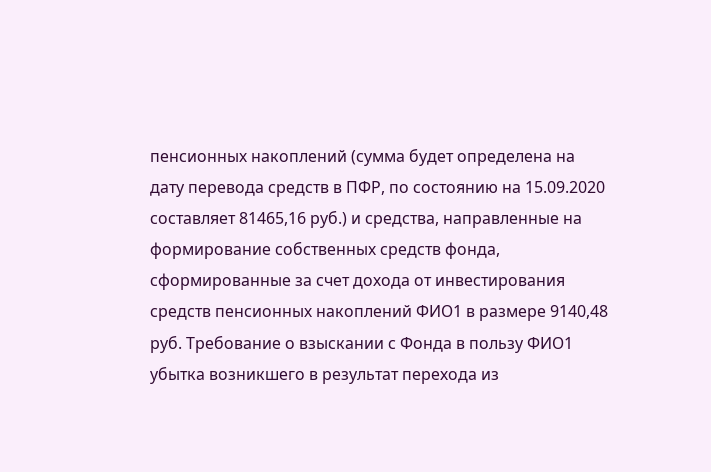пенсионных накоплений (сумма будет определена на дату перевода средств в ПФР, по состоянию на 15.09.2020 составляет 81465,16 руб.) и средства, направленные на формирование собственных средств фонда, сформированные за счет дохода от инвестирования средств пенсионных накоплений ФИО1 в размере 9140,48 руб. Требование о взыскании с Фонда в пользу ФИО1 убытка возникшего в результат перехода из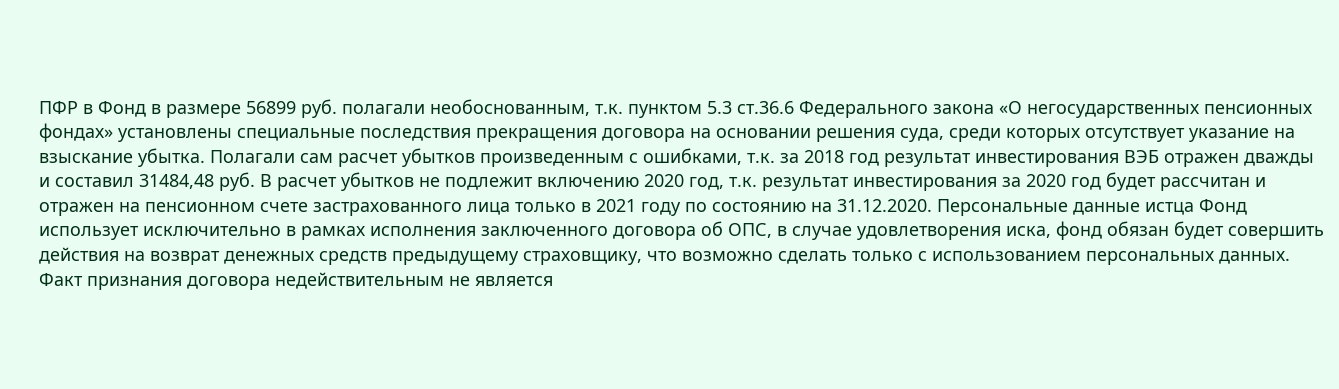ПФР в Фонд в размере 56899 руб. полагали необоснованным, т.к. пунктом 5.3 ст.36.6 Федерального закона «О негосударственных пенсионных фондах» установлены специальные последствия прекращения договора на основании решения суда, среди которых отсутствует указание на взыскание убытка. Полагали сам расчет убытков произведенным с ошибками, т.к. за 2018 год результат инвестирования ВЭБ отражен дважды и составил 31484,48 руб. В расчет убытков не подлежит включению 2020 год, т.к. результат инвестирования за 2020 год будет рассчитан и отражен на пенсионном счете застрахованного лица только в 2021 году по состоянию на 31.12.2020. Персональные данные истца Фонд использует исключительно в рамках исполнения заключенного договора об ОПС, в случае удовлетворения иска, фонд обязан будет совершить действия на возврат денежных средств предыдущему страховщику, что возможно сделать только с использованием персональных данных. Факт признания договора недействительным не является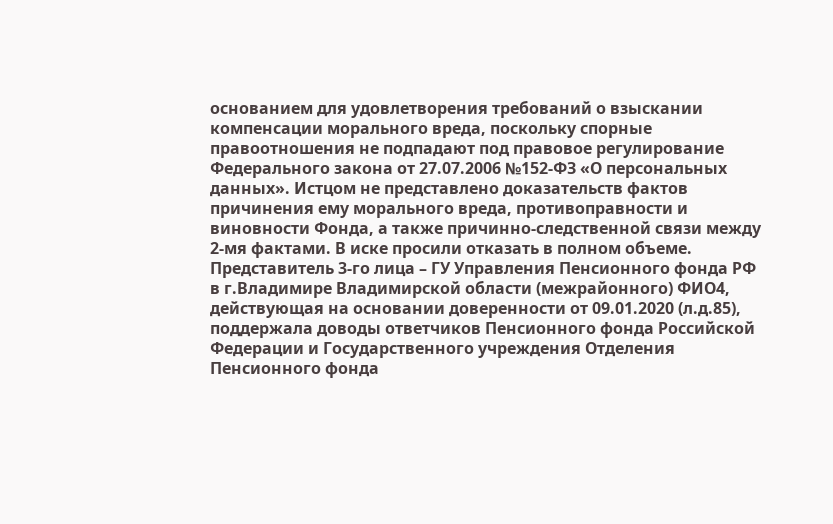основанием для удовлетворения требований о взыскании компенсации морального вреда, поскольку спорные правоотношения не подпадают под правовое регулирование Федерального закона от 27.07.2006 №152-ФЗ «О персональных данных». Истцом не представлено доказательств фактов причинения ему морального вреда, противоправности и виновности Фонда, а также причинно-следственной связи между 2-мя фактами. В иске просили отказать в полном объеме. Представитель 3-го лица – ГУ Управления Пенсионного фонда РФ в г.Владимире Владимирской области (межрайонного) ФИО4, действующая на основании доверенности от 09.01.2020 (л.д.85), поддержала доводы ответчиков Пенсионного фонда Российской Федерации и Государственного учреждения Отделения Пенсионного фонда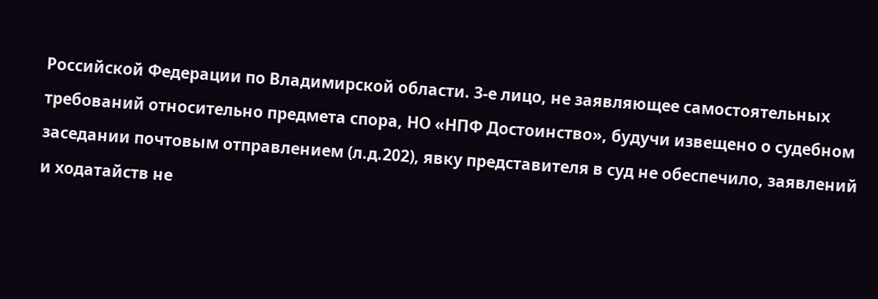Российской Федерации по Владимирской области. 3-е лицо, не заявляющее самостоятельных требований относительно предмета спора, НО «НПФ Достоинство», будучи извещено о судебном заседании почтовым отправлением (л.д.202), явку представителя в суд не обеспечило, заявлений и ходатайств не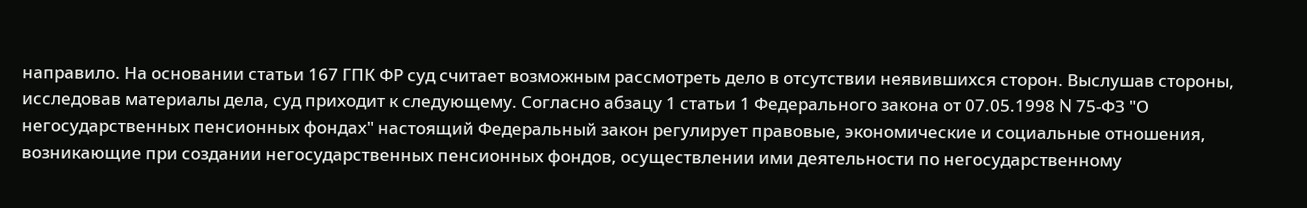направило. На основании статьи 167 ГПК ФР суд считает возможным рассмотреть дело в отсутствии неявившихся сторон. Выслушав стороны, исследовав материалы дела, суд приходит к следующему. Согласно абзацу 1 статьи 1 Федерального закона от 07.05.1998 N 75-ФЗ "О негосударственных пенсионных фондах" настоящий Федеральный закон регулирует правовые, экономические и социальные отношения, возникающие при создании негосударственных пенсионных фондов, осуществлении ими деятельности по негосударственному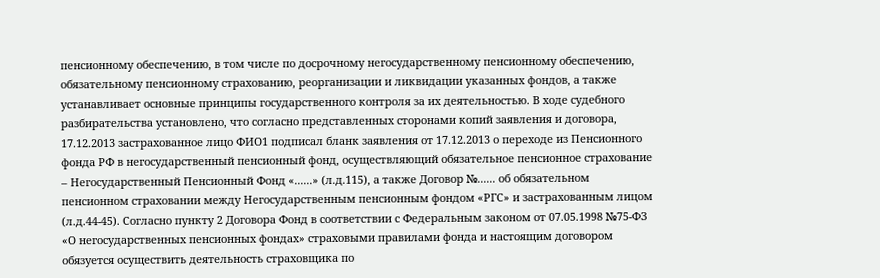пенсионному обеспечению, в том числе по досрочному негосударственному пенсионному обеспечению, обязательному пенсионному страхованию, реорганизации и ликвидации указанных фондов, а также устанавливает основные принципы государственного контроля за их деятельностью. В ходе судебного разбирательства установлено, что согласно представленных сторонами копий заявления и договора, 17.12.2013 застрахованное лицо ФИО1 подписал бланк заявления от 17.12.2013 о переходе из Пенсионного фонда РФ в негосударственный пенсионный фонд, осуществляющий обязательное пенсионное страхование – Негосударственный Пенсионный Фонд «......» (л.д.115), а также Договор №...... об обязательном пенсионном страховании между Негосударственным пенсионным фондом «РГС» и застрахованным лицом (л.д.44-45). Согласно пункту 2 Договора Фонд в соответствии с Федеральным законом от 07.05.1998 №75-ФЗ «О негосударственных пенсионных фондах» страховыми правилами фонда и настоящим договором обязуется осуществить деятельность страховщика по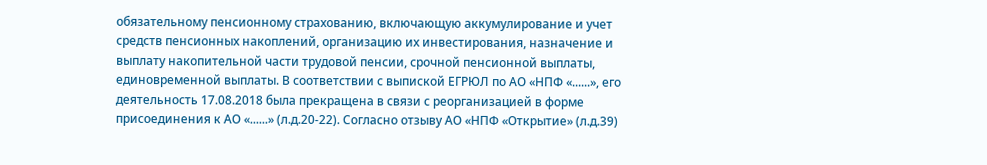обязательному пенсионному страхованию, включающую аккумулирование и учет средств пенсионных накоплений, организацию их инвестирования, назначение и выплату накопительной части трудовой пенсии, срочной пенсионной выплаты, единовременной выплаты. В соответствии с выпиской ЕГРЮЛ по АО «НПФ «......», его деятельность 17.08.2018 была прекращена в связи с реорганизацией в форме присоединения к АО «......» (л.д.20-22). Согласно отзыву АО «НПФ «Открытие» (л.д.39)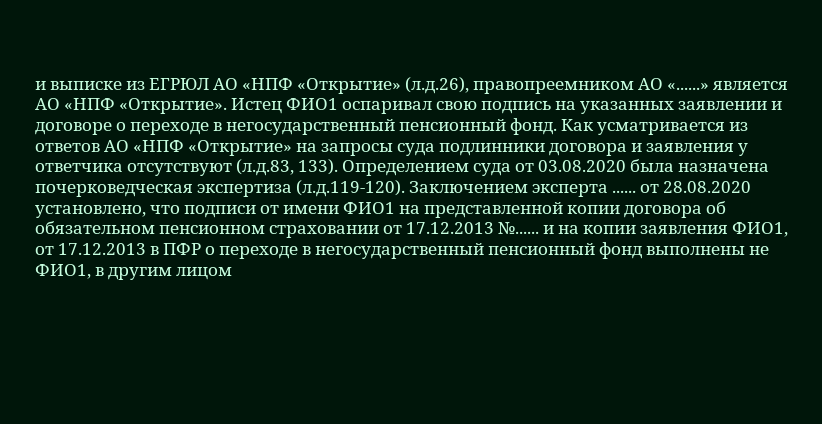и выписке из ЕГРЮЛ АО «НПФ «Открытие» (л.д.26), правопреемником АО «......» является АО «НПФ «Открытие». Истец ФИО1 оспаривал свою подпись на указанных заявлении и договоре о переходе в негосударственный пенсионный фонд. Как усматривается из ответов АО «НПФ «Открытие» на запросы суда подлинники договора и заявления у ответчика отсутствуют (л.д.83, 133). Определением суда от 03.08.2020 была назначена почерковедческая экспертиза (л.д.119-120). Заключением эксперта ...... от 28.08.2020 установлено, что подписи от имени ФИО1 на представленной копии договора об обязательном пенсионном страховании от 17.12.2013 №...... и на копии заявления ФИО1, от 17.12.2013 в ПФР о переходе в негосударственный пенсионный фонд выполнены не ФИО1, в другим лицом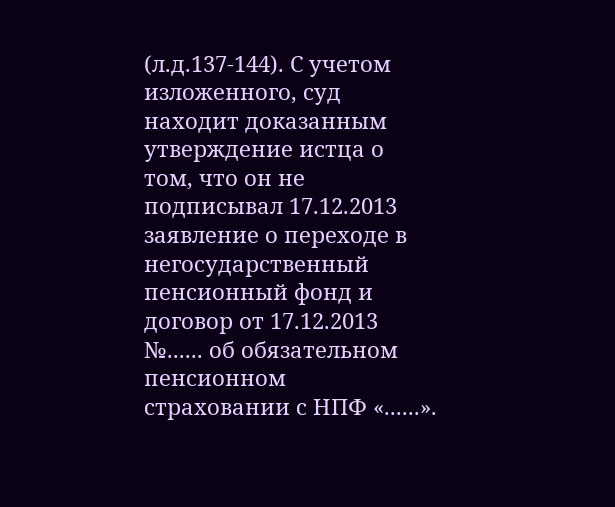(л.д.137-144). С учетом изложенного, суд находит доказанным утверждение истца о том, что он не подписывал 17.12.2013 заявление о переходе в негосударственный пенсионный фонд и договор от 17.12.2013 №...... об обязательном пенсионном страховании с НПФ «......».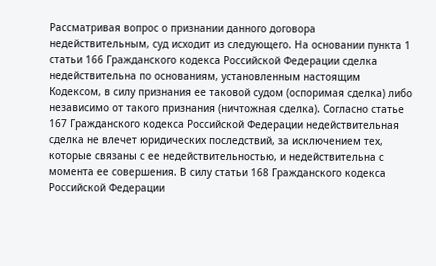Рассматривая вопрос о признании данного договора недействительным, суд исходит из следующего. На основании пункта 1 статьи 166 Гражданского кодекса Российской Федерации сделка недействительна по основаниям, установленным настоящим Кодексом, в силу признания ее таковой судом (оспоримая сделка) либо независимо от такого признания (ничтожная сделка). Согласно статье 167 Гражданского кодекса Российской Федерации недействительная сделка не влечет юридических последствий, за исключением тех, которые связаны с ее недействительностью, и недействительна с момента ее совершения. В силу статьи 168 Гражданского кодекса Российской Федерации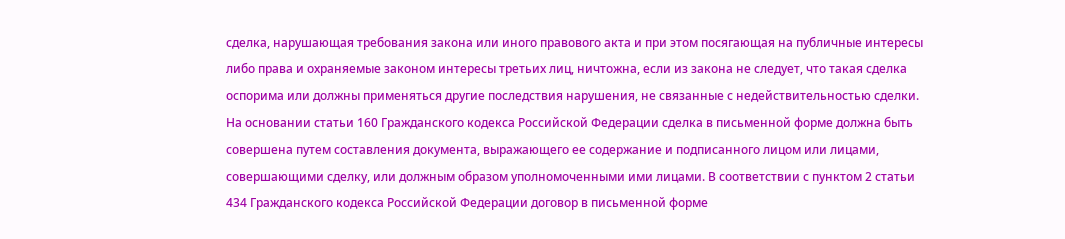сделка, нарушающая требования закона или иного правового акта и при этом посягающая на публичные интересы либо права и охраняемые законом интересы третьих лиц, ничтожна, если из закона не следует, что такая сделка оспорима или должны применяться другие последствия нарушения, не связанные с недействительностью сделки. На основании статьи 160 Гражданского кодекса Российской Федерации сделка в письменной форме должна быть совершена путем составления документа, выражающего ее содержание и подписанного лицом или лицами, совершающими сделку, или должным образом уполномоченными ими лицами. В соответствии с пунктом 2 статьи 434 Гражданского кодекса Российской Федерации договор в письменной форме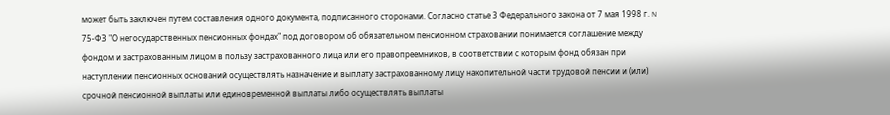может быть заключен путем составления одного документа, подписанного сторонами. Согласно статье 3 Федерального закона от 7 мая 1998 г. N 75-ФЗ "О негосударственных пенсионных фондах" под договором об обязательном пенсионном страховании понимается соглашение между фондом и застрахованным лицом в пользу застрахованного лица или его правопреемников, в соответствии с которым фонд обязан при наступлении пенсионных оснований осуществлять назначение и выплату застрахованному лицу накопительной части трудовой пенсии и (или) срочной пенсионной выплаты или единовременной выплаты либо осуществлять выплаты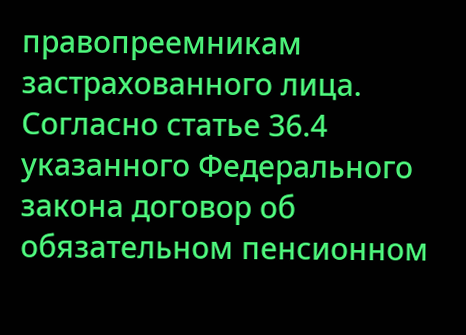правопреемникам застрахованного лица. Согласно статье 36.4 указанного Федерального закона договор об обязательном пенсионном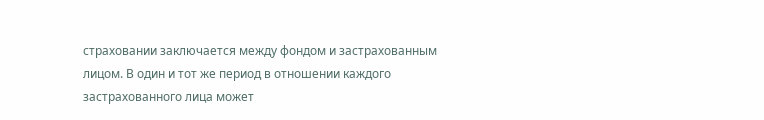страховании заключается между фондом и застрахованным лицом. В один и тот же период в отношении каждого застрахованного лица может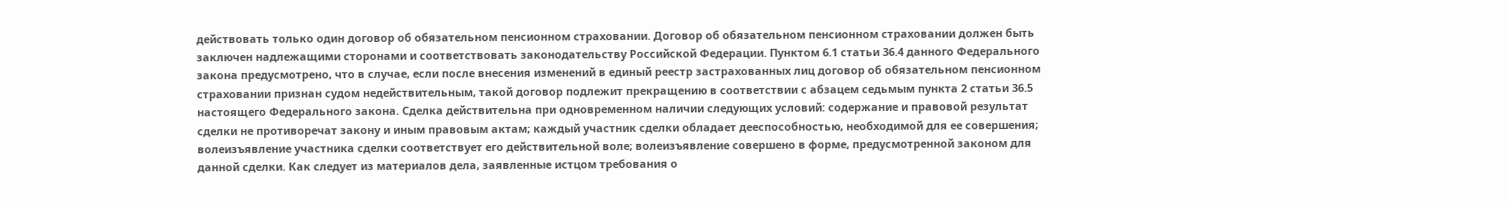действовать только один договор об обязательном пенсионном страховании. Договор об обязательном пенсионном страховании должен быть заключен надлежащими сторонами и соответствовать законодательству Российской Федерации. Пунктом 6.1 статьи 36.4 данного Федерального закона предусмотрено, что в случае, если после внесения изменений в единый реестр застрахованных лиц договор об обязательном пенсионном страховании признан судом недействительным, такой договор подлежит прекращению в соответствии с абзацем седьмым пункта 2 статьи 36.5 настоящего Федерального закона. Сделка действительна при одновременном наличии следующих условий: содержание и правовой результат сделки не противоречат закону и иным правовым актам; каждый участник сделки обладает дееспособностью, необходимой для ее совершения; волеизъявление участника сделки соответствует его действительной воле; волеизъявление совершено в форме, предусмотренной законом для данной сделки. Как следует из материалов дела, заявленные истцом требования о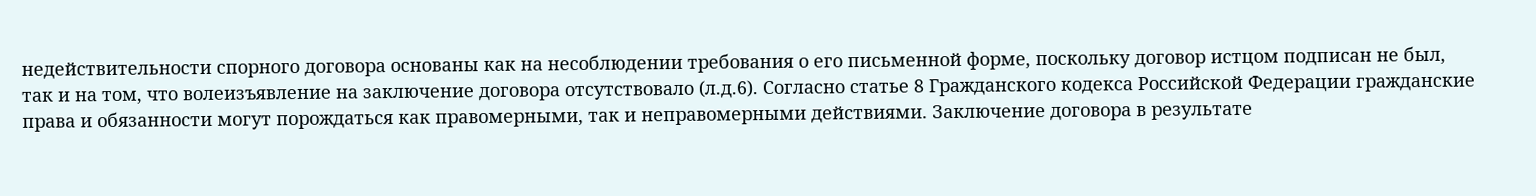недействительности спорного договора основаны как на несоблюдении требования о его письменной форме, поскольку договор истцом подписан не был, так и на том, что волеизъявление на заключение договора отсутствовало (л.д.6). Согласно статье 8 Гражданского кодекса Российской Федерации гражданские права и обязанности могут порождаться как правомерными, так и неправомерными действиями. Заключение договора в результате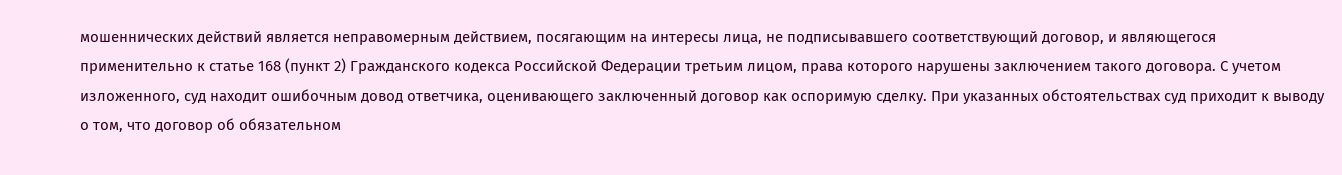мошеннических действий является неправомерным действием, посягающим на интересы лица, не подписывавшего соответствующий договор, и являющегося применительно к статье 168 (пункт 2) Гражданского кодекса Российской Федерации третьим лицом, права которого нарушены заключением такого договора. С учетом изложенного, суд находит ошибочным довод ответчика, оценивающего заключенный договор как оспоримую сделку. При указанных обстоятельствах суд приходит к выводу о том, что договор об обязательном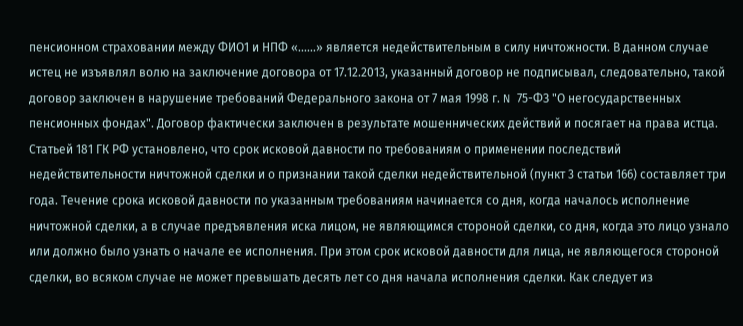пенсионном страховании между ФИО1 и НПФ «......» является недействительным в силу ничтожности. В данном случае истец не изъявлял волю на заключение договора от 17.12.2013, указанный договор не подписывал, следовательно, такой договор заключен в нарушение требований Федерального закона от 7 мая 1998 г. N 75-ФЗ "О негосударственных пенсионных фондах". Договор фактически заключен в результате мошеннических действий и посягает на права истца. Статьей 181 ГК РФ установлено, что срок исковой давности по требованиям о применении последствий недействительности ничтожной сделки и о признании такой сделки недействительной (пункт 3 статьи 166) составляет три года. Течение срока исковой давности по указанным требованиям начинается со дня, когда началось исполнение ничтожной сделки, а в случае предъявления иска лицом, не являющимся стороной сделки, со дня, когда это лицо узнало или должно было узнать о начале ее исполнения. При этом срок исковой давности для лица, не являющегося стороной сделки, во всяком случае не может превышать десять лет со дня начала исполнения сделки. Как следует из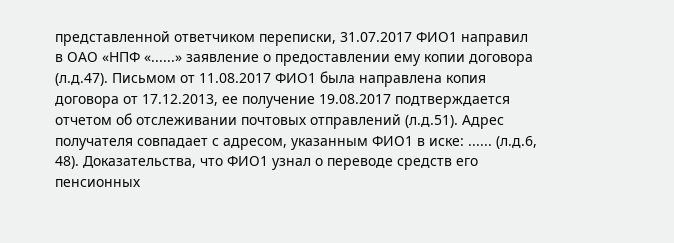представленной ответчиком переписки, 31.07.2017 ФИО1 направил в ОАО «НПФ «......» заявление о предоставлении ему копии договора (л.д.47). Письмом от 11.08.2017 ФИО1 была направлена копия договора от 17.12.2013, ее получение 19.08.2017 подтверждается отчетом об отслеживании почтовых отправлений (л.д.51). Адрес получателя совпадает с адресом, указанным ФИО1 в иске: ...... (л.д.6, 48). Доказательства, что ФИО1 узнал о переводе средств его пенсионных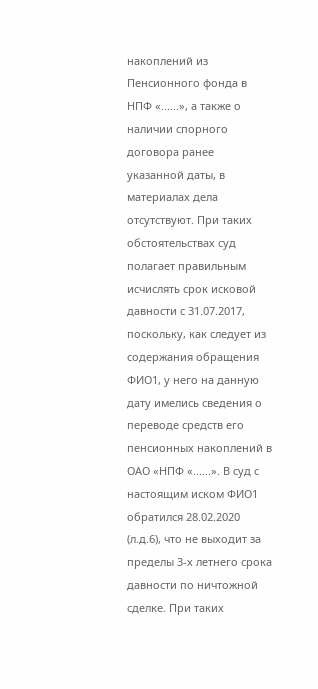накоплений из Пенсионного фонда в НПФ «......», а также о наличии спорного договора ранее указанной даты, в материалах дела отсутствуют. При таких обстоятельствах суд полагает правильным исчислять срок исковой давности с 31.07.2017, поскольку, как следует из содержания обращения ФИО1, у него на данную дату имелись сведения о переводе средств его пенсионных накоплений в ОАО «НПФ «......». В суд с настоящим иском ФИО1 обратился 28.02.2020 (л.д.6), что не выходит за пределы 3-х летнего срока давности по ничтожной сделке. При таких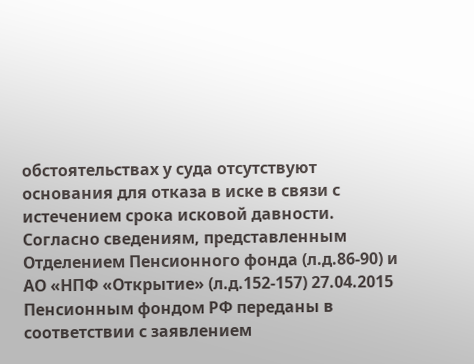обстоятельствах у суда отсутствуют основания для отказа в иске в связи с истечением срока исковой давности. Согласно сведениям, представленным Отделением Пенсионного фонда (л.д.86-90) и АО «НПФ «Открытие» (л.д.152-157) 27.04.2015 Пенсионным фондом РФ переданы в соответствии с заявлением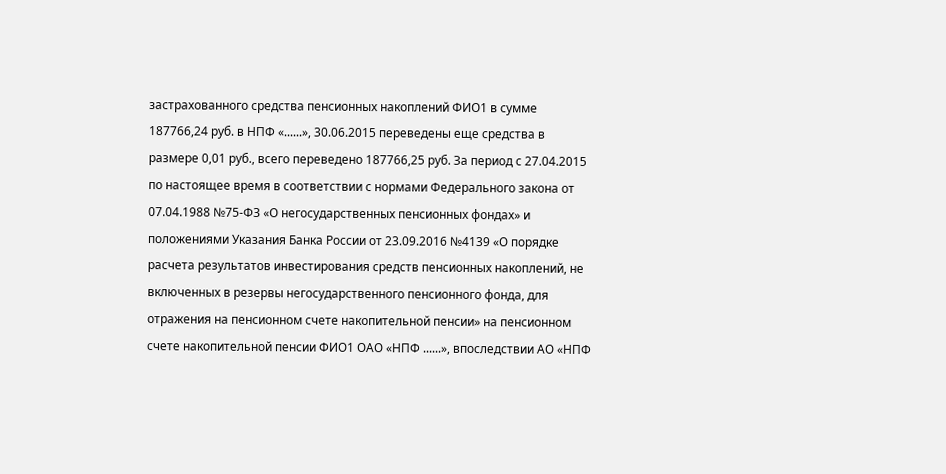застрахованного средства пенсионных накоплений ФИО1 в сумме 187766,24 руб. в НПФ «......», 30.06.2015 переведены еще средства в размере 0,01 руб., всего переведено 187766,25 руб. За период с 27.04.2015 по настоящее время в соответствии с нормами Федерального закона от 07.04.1988 №75-ФЗ «О негосударственных пенсионных фондах» и положениями Указания Банка России от 23.09.2016 №4139 «О порядке расчета результатов инвестирования средств пенсионных накоплений, не включенных в резервы негосударственного пенсионного фонда, для отражения на пенсионном счете накопительной пенсии» на пенсионном счете накопительной пенсии ФИО1 ОАО «НПФ ......», впоследствии АО «НПФ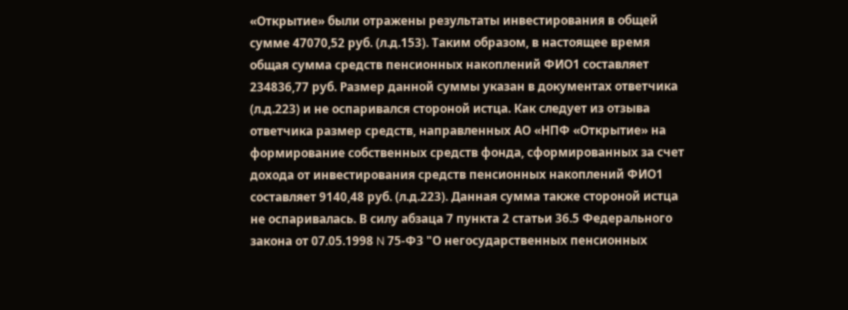«Открытие» были отражены результаты инвестирования в общей сумме 47070,52 руб. (л.д.153). Таким образом, в настоящее время общая сумма средств пенсионных накоплений ФИО1 составляет 234836,77 руб. Размер данной суммы указан в документах ответчика (л.д.223) и не оспаривался стороной истца. Как следует из отзыва ответчика размер средств, направленных АО «НПФ «Открытие» на формирование собственных средств фонда, сформированных за счет дохода от инвестирования средств пенсионных накоплений ФИО1 составляет 9140,48 руб. (л.д.223). Данная сумма также стороной истца не оспаривалась. В силу абзаца 7 пункта 2 статьи 36.5 Федерального закона от 07.05.1998 N 75-ФЗ "О негосударственных пенсионных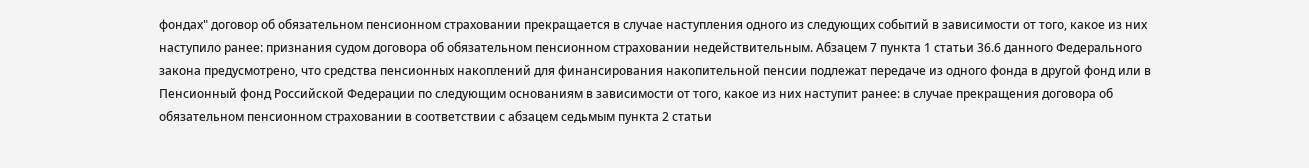фондах" договор об обязательном пенсионном страховании прекращается в случае наступления одного из следующих событий в зависимости от того, какое из них наступило ранее: признания судом договора об обязательном пенсионном страховании недействительным. Абзацем 7 пункта 1 статьи 36.6 данного Федерального закона предусмотрено, что средства пенсионных накоплений для финансирования накопительной пенсии подлежат передаче из одного фонда в другой фонд или в Пенсионный фонд Российской Федерации по следующим основаниям в зависимости от того, какое из них наступит ранее: в случае прекращения договора об обязательном пенсионном страховании в соответствии с абзацем седьмым пункта 2 статьи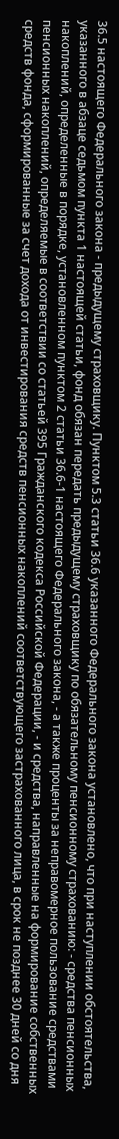36.5 настоящего Федерального закона - предыдущему страховщику. Пунктом 5.3 статьи 36.6 указанного Федерального закона установлено, что при наступлении обстоятельства, указанного в абзаце седьмом пункта 1 настоящей статьи, фонд обязан передать предыдущему страховщику по обязательному пенсионному страхованию: - средства пенсионных накоплений, определенные в порядке, установленном пунктом 2 статьи 36.6-1 настоящего Федерального закона, - а также проценты за неправомерное пользование средствами пенсионных накоплений, определяемые в соответствии со статьей 395 Гражданского кодекса Российской Федерации, - и средства, направленные на формирование собственных средств фонда, сформированные за счет дохода от инвестирования средств пенсионных накоплений соответствующего застрахованного лица, в срок не позднее 30 дней со дня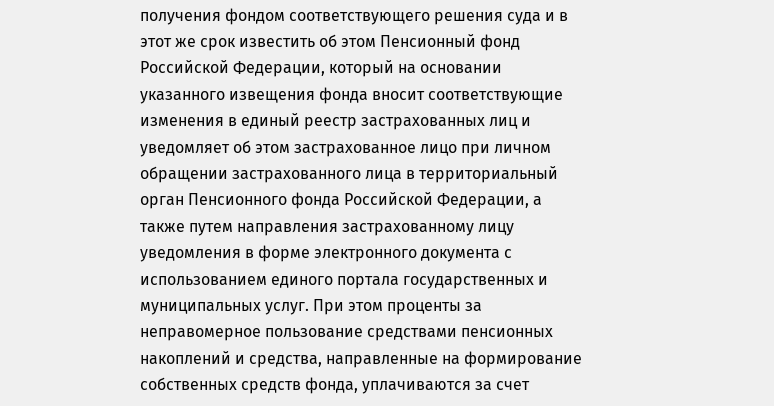получения фондом соответствующего решения суда и в этот же срок известить об этом Пенсионный фонд Российской Федерации, который на основании указанного извещения фонда вносит соответствующие изменения в единый реестр застрахованных лиц и уведомляет об этом застрахованное лицо при личном обращении застрахованного лица в территориальный орган Пенсионного фонда Российской Федерации, а также путем направления застрахованному лицу уведомления в форме электронного документа с использованием единого портала государственных и муниципальных услуг. При этом проценты за неправомерное пользование средствами пенсионных накоплений и средства, направленные на формирование собственных средств фонда, уплачиваются за счет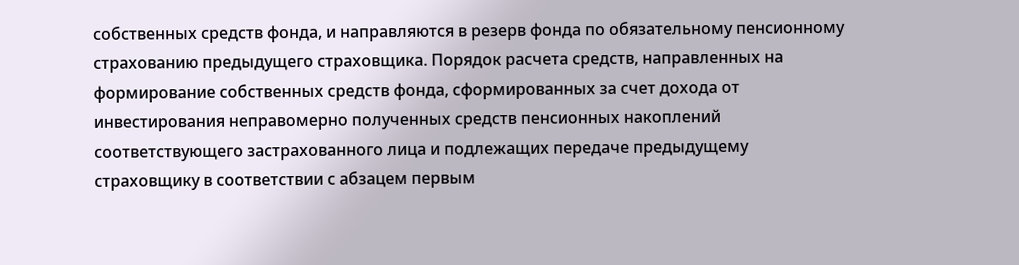собственных средств фонда, и направляются в резерв фонда по обязательному пенсионному страхованию предыдущего страховщика. Порядок расчета средств, направленных на формирование собственных средств фонда, сформированных за счет дохода от инвестирования неправомерно полученных средств пенсионных накоплений соответствующего застрахованного лица и подлежащих передаче предыдущему страховщику в соответствии с абзацем первым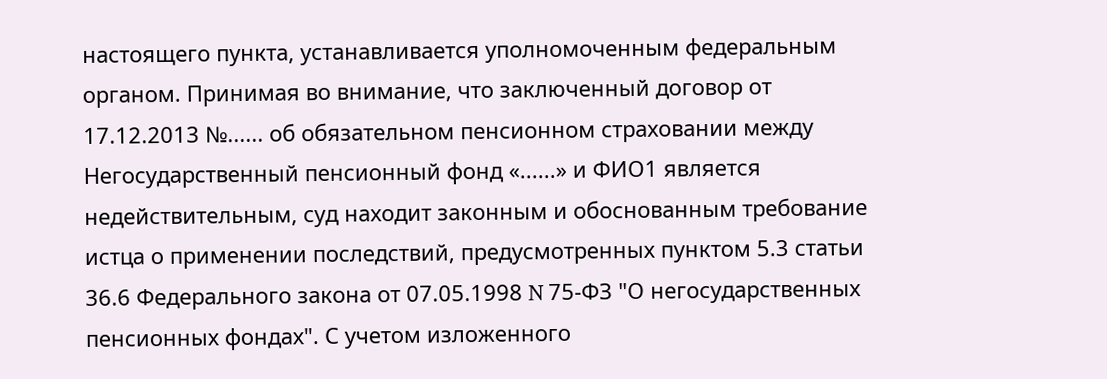настоящего пункта, устанавливается уполномоченным федеральным органом. Принимая во внимание, что заключенный договор от 17.12.2013 №...... об обязательном пенсионном страховании между Негосударственный пенсионный фонд «......» и ФИО1 является недействительным, суд находит законным и обоснованным требование истца о применении последствий, предусмотренных пунктом 5.3 статьи 36.6 Федерального закона от 07.05.1998 N 75-ФЗ "О негосударственных пенсионных фондах". С учетом изложенного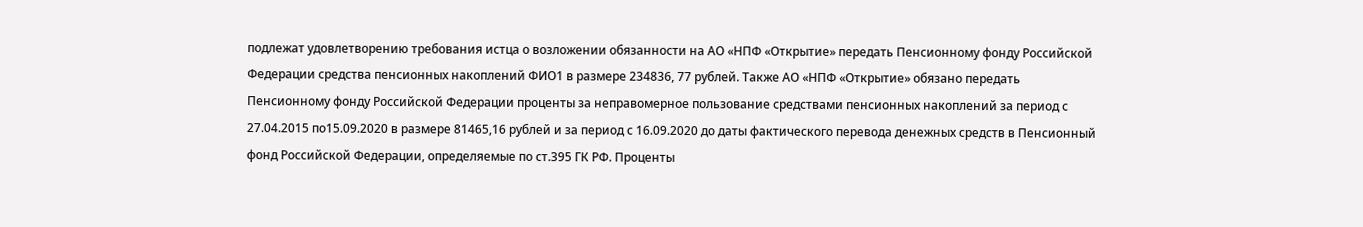подлежат удовлетворению требования истца о возложении обязанности на АО «НПФ «Открытие» передать Пенсионному фонду Российской Федерации средства пенсионных накоплений ФИО1 в размере 234836, 77 рублей. Также АО «НПФ «Открытие» обязано передать Пенсионному фонду Российской Федерации проценты за неправомерное пользование средствами пенсионных накоплений за период с 27.04.2015 по15.09.2020 в размере 81465,16 рублей и за период с 16.09.2020 до даты фактического перевода денежных средств в Пенсионный фонд Российской Федерации, определяемые по ст.395 ГК РФ. Проценты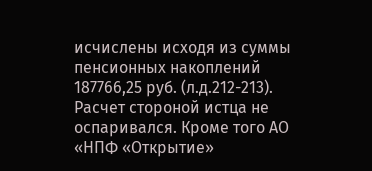исчислены исходя из суммы пенсионных накоплений 187766,25 руб. (л.д.212-213). Расчет стороной истца не оспаривался. Кроме того АО «НПФ «Открытие»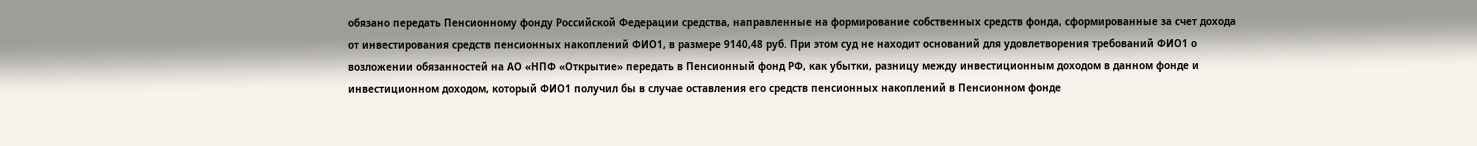обязано передать Пенсионному фонду Российской Федерации средства, направленные на формирование собственных средств фонда, сформированные за счет дохода от инвестирования средств пенсионных накоплений ФИО1, в размере 9140,48 руб. При этом суд не находит оснований для удовлетворения требований ФИО1 о возложении обязанностей на АО «НПФ «Открытие» передать в Пенсионный фонд РФ, как убытки, разницу между инвестиционным доходом в данном фонде и инвестиционном доходом, который ФИО1 получил бы в случае оставления его средств пенсионных накоплений в Пенсионном фонде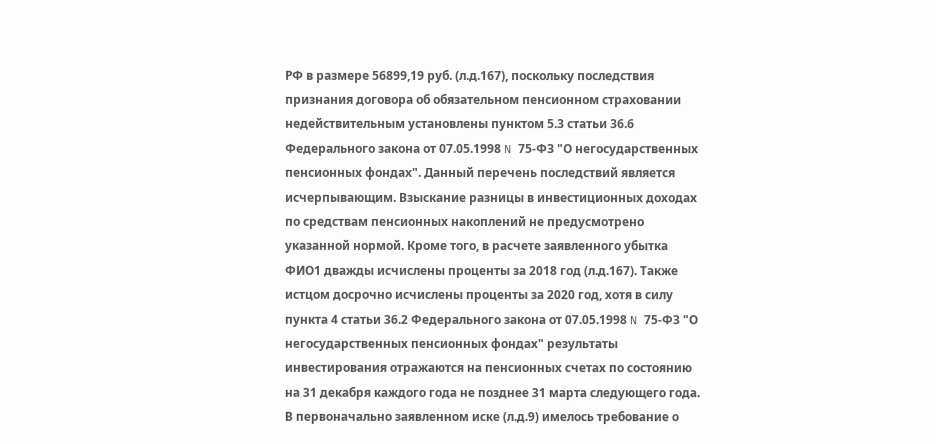РФ в размере 56899,19 руб. (л.д.167), поскольку последствия признания договора об обязательном пенсионном страховании недействительным установлены пунктом 5.3 статьи 36.6 Федерального закона от 07.05.1998 N 75-ФЗ "О негосударственных пенсионных фондах". Данный перечень последствий является исчерпывающим. Взыскание разницы в инвестиционных доходах по средствам пенсионных накоплений не предусмотрено указанной нормой. Кроме того, в расчете заявленного убытка ФИО1 дважды исчислены проценты за 2018 год (л.д.167). Также истцом досрочно исчислены проценты за 2020 год, хотя в силу пункта 4 статьи 36.2 Федерального закона от 07.05.1998 N 75-ФЗ "О негосударственных пенсионных фондах" результаты инвестирования отражаются на пенсионных счетах по состоянию на 31 декабря каждого года не позднее 31 марта следующего года. В первоначально заявленном иске (л.д.9) имелось требование о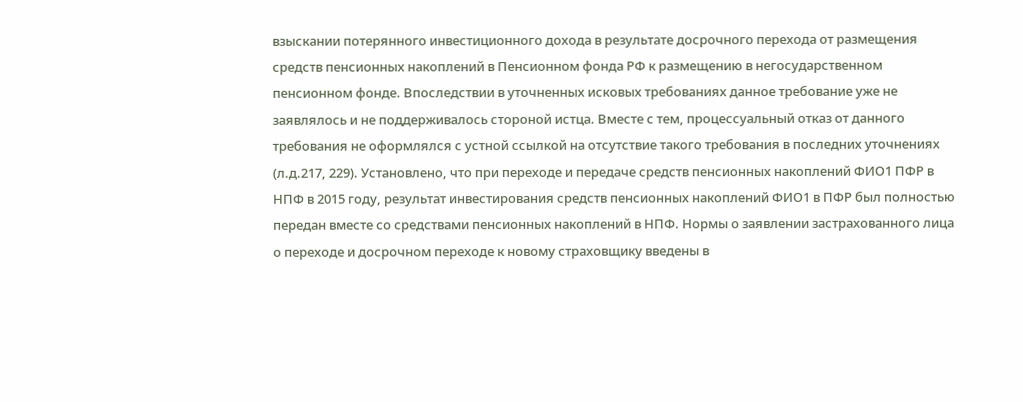взыскании потерянного инвестиционного дохода в результате досрочного перехода от размещения средств пенсионных накоплений в Пенсионном фонда РФ к размещению в негосударственном пенсионном фонде. Впоследствии в уточненных исковых требованиях данное требование уже не заявлялось и не поддерживалось стороной истца. Вместе с тем, процессуальный отказ от данного требования не оформлялся с устной ссылкой на отсутствие такого требования в последних уточнениях (л.д.217, 229). Установлено, что при переходе и передаче средств пенсионных накоплений ФИО1 ПФР в НПФ в 2015 году, результат инвестирования средств пенсионных накоплений ФИО1 в ПФР был полностью передан вместе со средствами пенсионных накоплений в НПФ. Нормы о заявлении застрахованного лица о переходе и досрочном переходе к новому страховщику введены в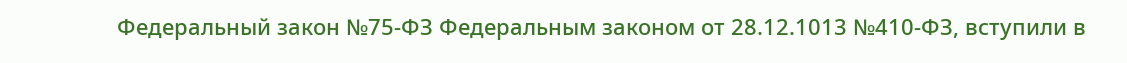Федеральный закон №75-ФЗ Федеральным законом от 28.12.1013 №410-ФЗ, вступили в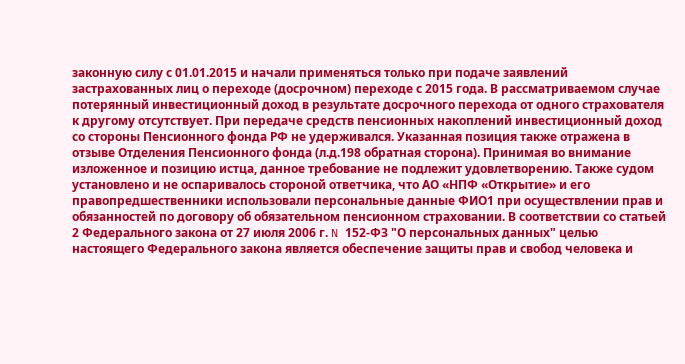законную силу с 01.01.2015 и начали применяться только при подаче заявлений застрахованных лиц о переходе (досрочном) переходе с 2015 года. В рассматриваемом случае потерянный инвестиционный доход в результате досрочного перехода от одного страхователя к другому отсутствует. При передаче средств пенсионных накоплений инвестиционный доход со стороны Пенсионного фонда РФ не удерживался. Указанная позиция также отражена в отзыве Отделения Пенсионного фонда (л.д.198 обратная сторона). Принимая во внимание изложенное и позицию истца, данное требование не подлежит удовлетворению. Также судом установлено и не оспаривалось стороной ответчика, что АО «НПФ «Открытие» и его правопредшественники использовали персональные данные ФИО1 при осуществлении прав и обязанностей по договору об обязательном пенсионном страховании. В соответствии со статьей 2 Федерального закона от 27 июля 2006 г. N 152-ФЗ "О персональных данных" целью настоящего Федерального закона является обеспечение защиты прав и свобод человека и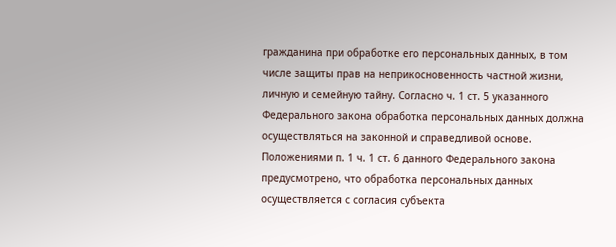гражданина при обработке его персональных данных, в том числе защиты прав на неприкосновенность частной жизни, личную и семейную тайну. Согласно ч. 1 ст. 5 указанного Федерального закона обработка персональных данных должна осуществляться на законной и справедливой основе. Положениями п. 1 ч. 1 ст. 6 данного Федерального закона предусмотрено, что обработка персональных данных осуществляется с согласия субъекта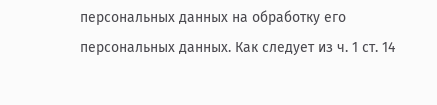персональных данных на обработку его персональных данных. Как следует из ч. 1 ст. 14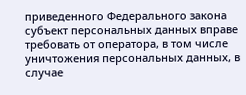приведенного Федерального закона субъект персональных данных вправе требовать от оператора, в том числе уничтожения персональных данных, в случае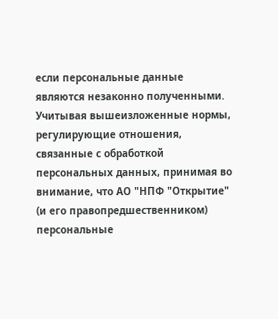если персональные данные являются незаконно полученными. Учитывая вышеизложенные нормы, регулирующие отношения, связанные с обработкой персональных данных, принимая во внимание, что АО "НПФ "Открытие" (и его правопредшественником) персональные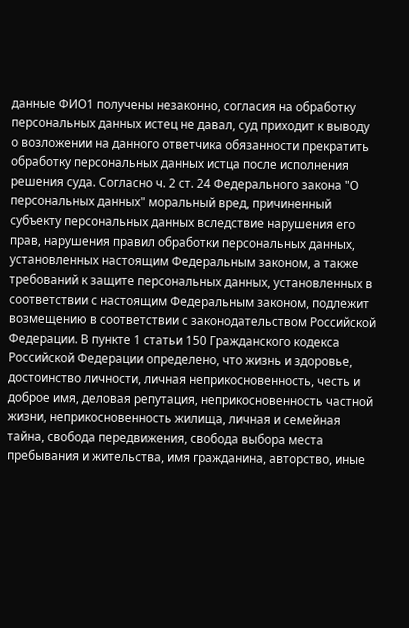данные ФИО1 получены незаконно, согласия на обработку персональных данных истец не давал, суд приходит к выводу о возложении на данного ответчика обязанности прекратить обработку персональных данных истца после исполнения решения суда. Согласно ч. 2 ст. 24 Федерального закона "О персональных данных" моральный вред, причиненный субъекту персональных данных вследствие нарушения его прав, нарушения правил обработки персональных данных, установленных настоящим Федеральным законом, а также требований к защите персональных данных, установленных в соответствии с настоящим Федеральным законом, подлежит возмещению в соответствии с законодательством Российской Федерации. В пункте 1 статьи 150 Гражданского кодекса Российской Федерации определено, что жизнь и здоровье, достоинство личности, личная неприкосновенность, честь и доброе имя, деловая репутация, неприкосновенность частной жизни, неприкосновенность жилища, личная и семейная тайна, свобода передвижения, свобода выбора места пребывания и жительства, имя гражданина, авторство, иные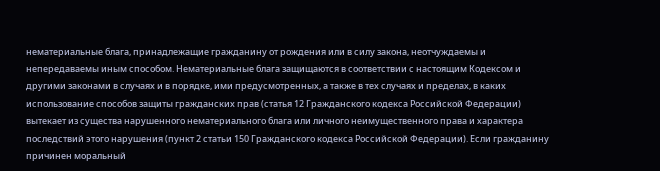нематериальные блага, принадлежащие гражданину от рождения или в силу закона, неотчуждаемы и непередаваемы иным способом. Нематериальные блага защищаются в соответствии с настоящим Кодексом и другими законами в случаях и в порядке, ими предусмотренных, а также в тех случаях и пределах, в каких использование способов защиты гражданских прав (статья 12 Гражданского кодекса Российской Федерации) вытекает из существа нарушенного нематериального блага или личного неимущественного права и характера последствий этого нарушения (пункт 2 статьи 150 Гражданского кодекса Российской Федерации). Если гражданину причинен моральный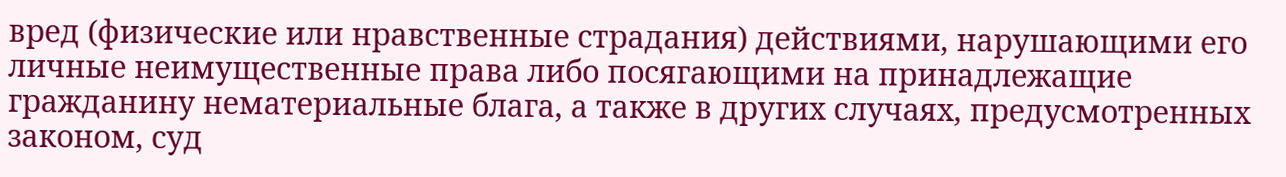вред (физические или нравственные страдания) действиями, нарушающими его личные неимущественные права либо посягающими на принадлежащие гражданину нематериальные блага, а также в других случаях, предусмотренных законом, суд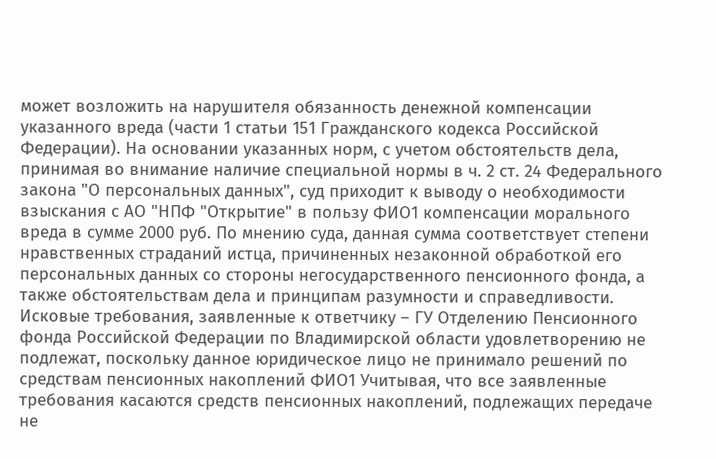может возложить на нарушителя обязанность денежной компенсации указанного вреда (части 1 статьи 151 Гражданского кодекса Российской Федерации). На основании указанных норм, с учетом обстоятельств дела, принимая во внимание наличие специальной нормы в ч. 2 ст. 24 Федерального закона "О персональных данных", суд приходит к выводу о необходимости взыскания с АО "НПФ "Открытие" в пользу ФИО1 компенсации морального вреда в сумме 2000 руб. По мнению суда, данная сумма соответствует степени нравственных страданий истца, причиненных незаконной обработкой его персональных данных со стороны негосударственного пенсионного фонда, а также обстоятельствам дела и принципам разумности и справедливости. Исковые требования, заявленные к ответчику – ГУ Отделению Пенсионного фонда Российской Федерации по Владимирской области удовлетворению не подлежат, поскольку данное юридическое лицо не принимало решений по средствам пенсионных накоплений ФИО1 Учитывая, что все заявленные требования касаются средств пенсионных накоплений, подлежащих передаче не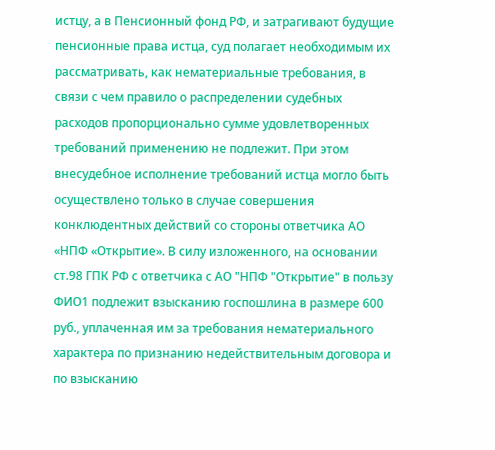истцу, а в Пенсионный фонд РФ, и затрагивают будущие пенсионные права истца, суд полагает необходимым их рассматривать, как нематериальные требования, в связи с чем правило о распределении судебных расходов пропорционально сумме удовлетворенных требований применению не подлежит. При этом внесудебное исполнение требований истца могло быть осуществлено только в случае совершения конклюдентных действий со стороны ответчика АО «НПФ «Открытие». В силу изложенного, на основании ст.98 ГПК РФ с ответчика с АО "НПФ "Открытие" в пользу ФИО1 подлежит взысканию госпошлина в размере 600 руб., уплаченная им за требования нематериального характера по признанию недействительным договора и по взысканию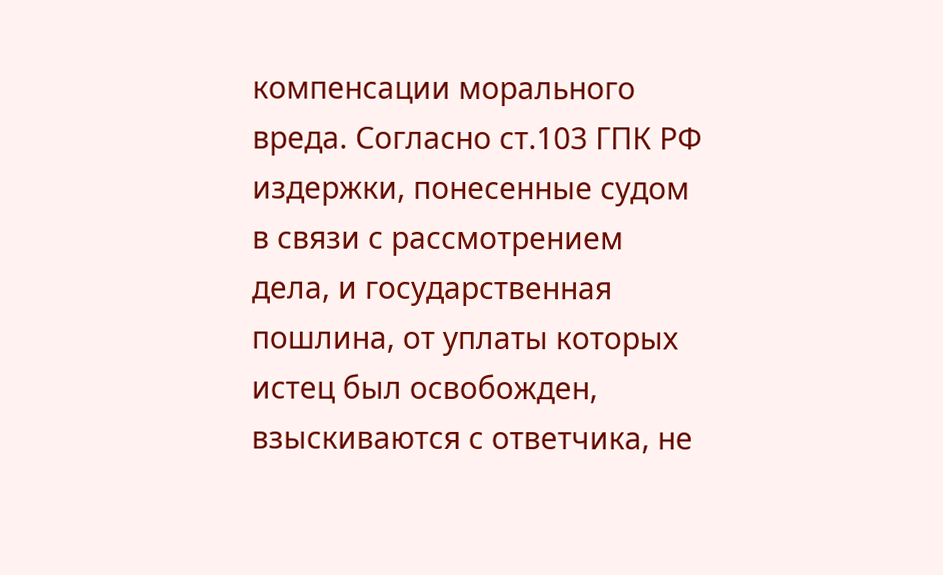компенсации морального вреда. Согласно ст.103 ГПК РФ издержки, понесенные судом в связи с рассмотрением дела, и государственная пошлина, от уплаты которых истец был освобожден, взыскиваются с ответчика, не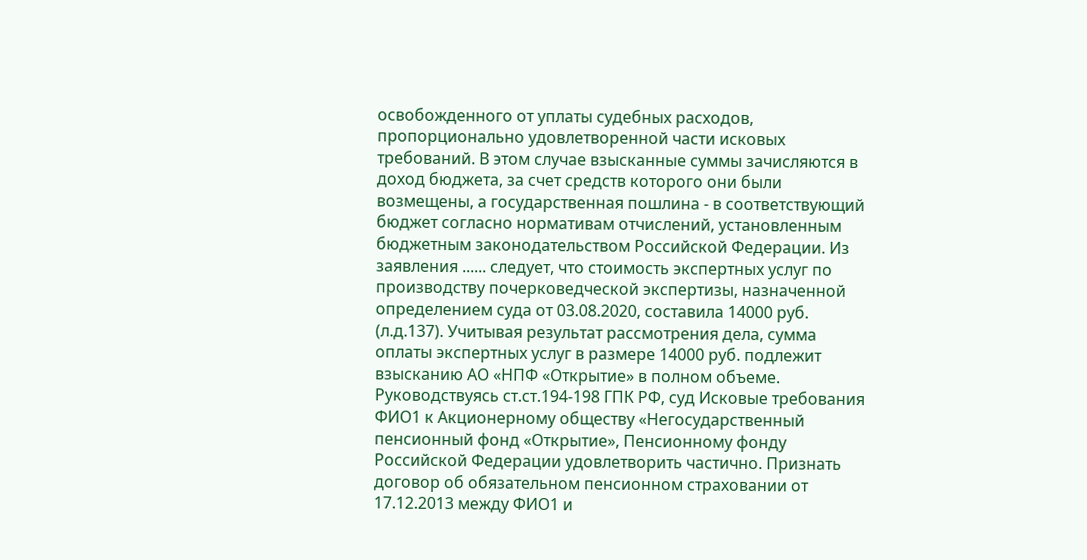освобожденного от уплаты судебных расходов, пропорционально удовлетворенной части исковых требований. В этом случае взысканные суммы зачисляются в доход бюджета, за счет средств которого они были возмещены, а государственная пошлина - в соответствующий бюджет согласно нормативам отчислений, установленным бюджетным законодательством Российской Федерации. Из заявления ...... следует, что стоимость экспертных услуг по производству почерковедческой экспертизы, назначенной определением суда от 03.08.2020, составила 14000 руб. (л.д.137). Учитывая результат рассмотрения дела, сумма оплаты экспертных услуг в размере 14000 руб. подлежит взысканию АО «НПФ «Открытие» в полном объеме. Руководствуясь ст.ст.194-198 ГПК РФ, суд Исковые требования ФИО1 к Акционерному обществу «Негосударственный пенсионный фонд «Открытие», Пенсионному фонду Российской Федерации удовлетворить частично. Признать договор об обязательном пенсионном страховании от 17.12.2013 между ФИО1 и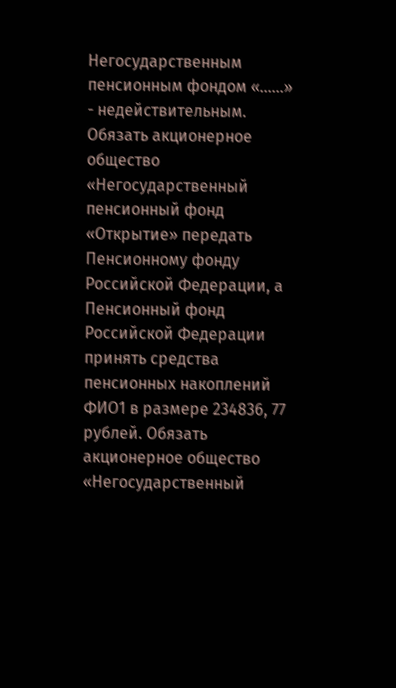Негосударственным пенсионным фондом «......» - недействительным. Обязать акционерное общество «Негосударственный пенсионный фонд «Открытие» передать Пенсионному фонду Российской Федерации, а Пенсионный фонд Российской Федерации принять средства пенсионных накоплений ФИО1 в размере 234836, 77 рублей. Обязать акционерное общество «Негосударственный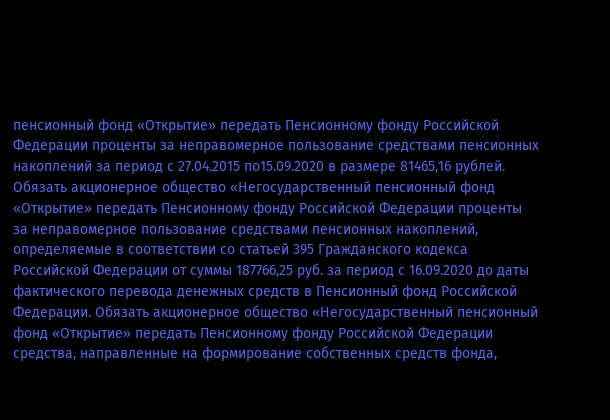пенсионный фонд «Открытие» передать Пенсионному фонду Российской Федерации проценты за неправомерное пользование средствами пенсионных накоплений за период с 27.04.2015 по15.09.2020 в размере 81465,16 рублей. Обязать акционерное общество «Негосударственный пенсионный фонд «Открытие» передать Пенсионному фонду Российской Федерации проценты за неправомерное пользование средствами пенсионных накоплений, определяемые в соответствии со статьей 395 Гражданского кодекса Российской Федерации от суммы 187766,25 руб. за период с 16.09.2020 до даты фактического перевода денежных средств в Пенсионный фонд Российской Федерации. Обязать акционерное общество «Негосударственный пенсионный фонд «Открытие» передать Пенсионному фонду Российской Федерации средства, направленные на формирование собственных средств фонда,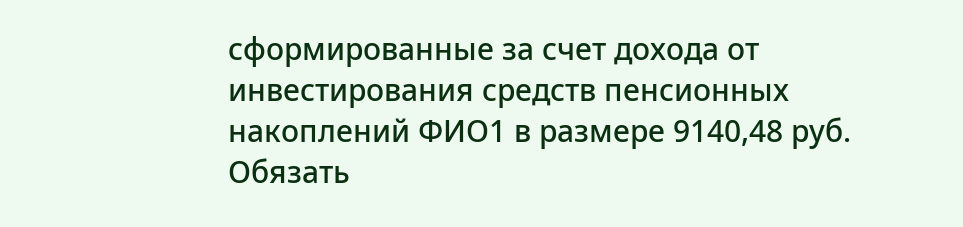сформированные за счет дохода от инвестирования средств пенсионных накоплений ФИО1 в размере 9140,48 руб. Обязать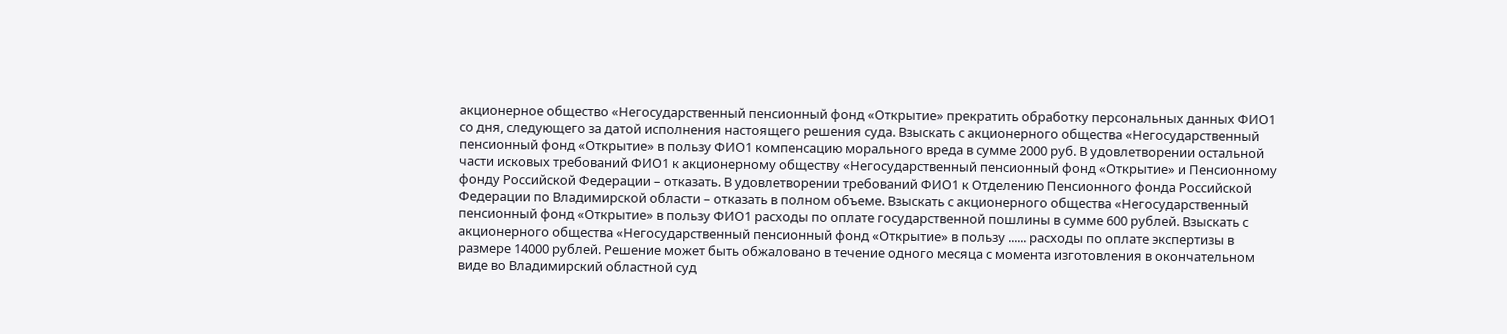акционерное общество «Негосударственный пенсионный фонд «Открытие» прекратить обработку персональных данных ФИО1 со дня, следующего за датой исполнения настоящего решения суда. Взыскать с акционерного общества «Негосударственный пенсионный фонд «Открытие» в пользу ФИО1 компенсацию морального вреда в сумме 2000 руб. В удовлетворении остальной части исковых требований ФИО1 к акционерному обществу «Негосударственный пенсионный фонд «Открытие» и Пенсионному фонду Российской Федерации – отказать. В удовлетворении требований ФИО1 к Отделению Пенсионного фонда Российской Федерации по Владимирской области – отказать в полном объеме. Взыскать с акционерного общества «Негосударственный пенсионный фонд «Открытие» в пользу ФИО1 расходы по оплате государственной пошлины в сумме 600 рублей. Взыскать с акционерного общества «Негосударственный пенсионный фонд «Открытие» в пользу ...... расходы по оплате экспертизы в размере 14000 рублей. Решение может быть обжаловано в течение одного месяца с момента изготовления в окончательном виде во Владимирский областной суд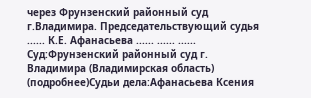через Фрунзенский районный суд г.Владимира. Председательствующий судья ...... К.Е. Афанасьева ...... ...... ...... Суд:Фрунзенский районный суд г. Владимира (Владимирская область) (подробнее)Судьи дела:Афанасьева Ксения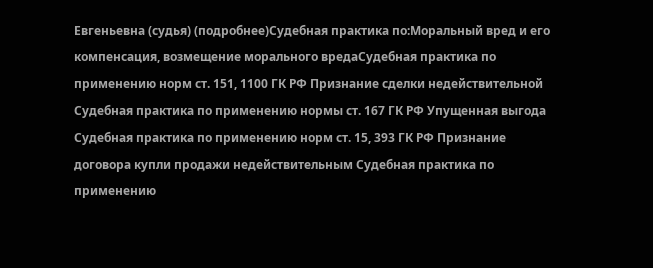Евгеньевна (судья) (подробнее)Судебная практика по:Моральный вред и его компенсация, возмещение морального вредаСудебная практика по применению норм ст. 151, 1100 ГК РФ Признание сделки недействительной Судебная практика по применению нормы ст. 167 ГК РФ Упущенная выгода Судебная практика по применению норм ст. 15, 393 ГК РФ Признание договора купли продажи недействительным Судебная практика по применению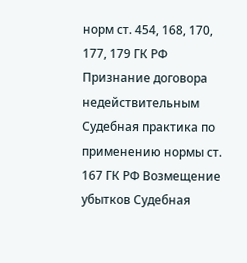норм ст. 454, 168, 170, 177, 179 ГК РФ
Признание договора недействительным Судебная практика по применению нормы ст. 167 ГК РФ Возмещение убытков Судебная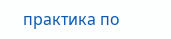практика по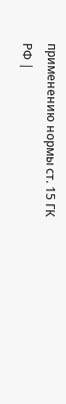применению нормы ст. 15 ГК РФ |